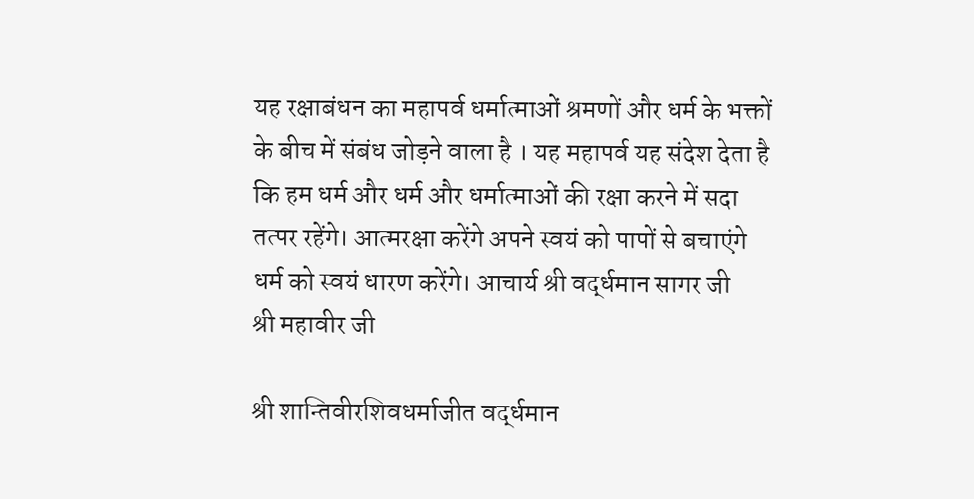यह रक्षाबंधन का महापर्व धर्मात्माओं श्रमणों और धर्म के भक्तों के बीच में संबंध जोड़ने वाला है । यह महापर्व यह संदेश देता है कि हम धर्म और धर्म और धर्मात्माओं की रक्षा करने में सदा तत्पर रहेंगे। आत्मरक्षा करेंगे अपने स्वयं को पापों से बचाएंगे धर्म को स्वयं धारण करेंगे। आचार्य श्री वर्द्धमान सागर जी
श्री महावीर जी

श्री शान्तिवीरशिवधर्माजीत वर्द्धमान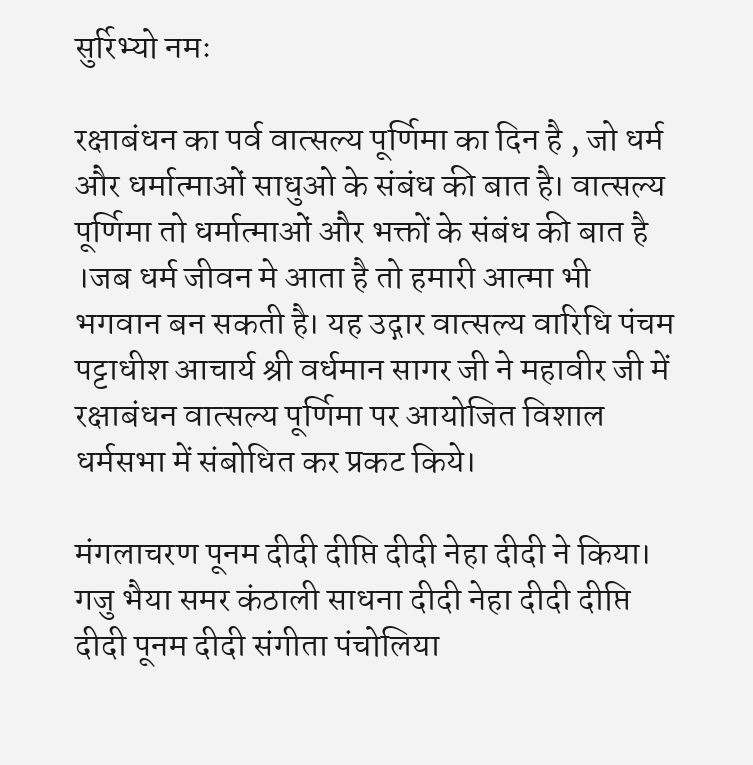सुर्रिभ्यो नमः

रक्षाबंधन का पर्व वात्सल्य पूर्णिमा का दिन है , जो धर्म और धर्मात्माओं साधुओ के संबंध की बात है। वात्सल्य पूर्णिमा तो धर्मात्माओं और भक्तों के संबंध की बात है ।जब धर्म जीवन मे आता है तो हमारी आत्मा भी भगवान बन सकती है। यह उद्गार वात्सल्य वारिधि पंचम पट्टाधीश आचार्य श्री वर्धमान सागर जी ने महावीर जी में रक्षाबंधन वात्सल्य पूर्णिमा पर आयोजित विशाल धर्मसभा में संबोधित कर प्रकट किये।

मंगलाचरण पूनम दीदी दीप्ति दीदी नेहा दीदी ने किया। गजु भैया समर कंठाली साधना दीदी नेहा दीदी दीप्ति दीदी पूनम दीदी संगीता पंचोलिया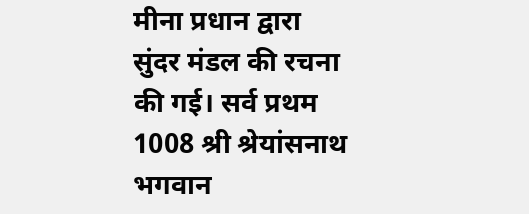मीना प्रधान द्वारा सुंदर मंडल की रचना की गई। सर्व प्रथम 1008 श्री श्रेयांसनाथ भगवान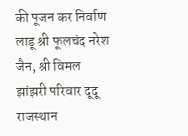की पूजन कर निर्वाण लाडू श्री फूलचंद नरेश जैन, श्री विमल झांझरी परिवार दूदू राजस्थान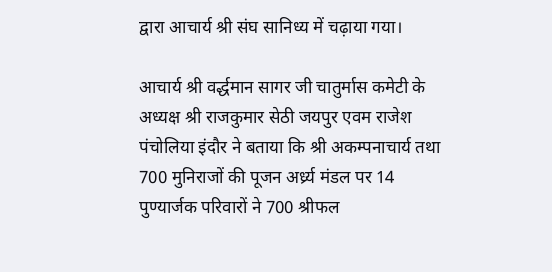द्वारा आचार्य श्री संघ सानिध्य में चढ़ाया गया।

आचार्य श्री वर्द्धमान सागर जी चातुर्मास कमेटी के अध्यक्ष श्री राजकुमार सेठी जयपुर एवम राजेश पंचोलिया इंदौर ने बताया कि श्री अकम्पनाचार्य तथा 700 मुनिराजों की पूजन अर्ध्र्य मंडल पर 14 पुण्यार्जक परिवारों ने 700 श्रीफल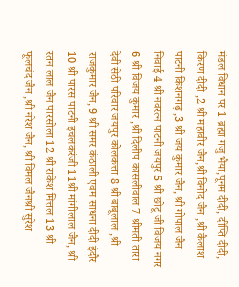मंडल विधान पर 1 ब्रह्मा गजु भैया,पूनम दीदी, दीप्ति दीदी, किरण दीदी ,2 श्री महावीर जैन,श्री विनोद जैन ,श्री कैलाश पाटनी किशनगढ़ ,3 श्री जय कुमार जैन, श्री गोपाल जैन निवाई 4 श्री नवरत्न पाटनी जयपुर 5 श्री छोटू जी विजय नगर 6 श्री विजय कुमार ,श्री दिलीप कासलीवाल 7 श्रीमती तारा देवी सेठी परिवार जयपुर कोलकत्ता 8 श्री बाबूलाल ,श्री राजकुमार जैन, 9 श्री समर कंठाली एवम साधना दीदी इंदौर 10 श्री पारस पाटनी इचलकरंजी 11श्री मांगीलाल जैन, श्री रतन लाल जैन पारसोला 12 श्री राकेश मित्तल 13 श्री फूलचंद जैन ,श्री नरेश जैन, श्री विमल जैनश्री सुरेश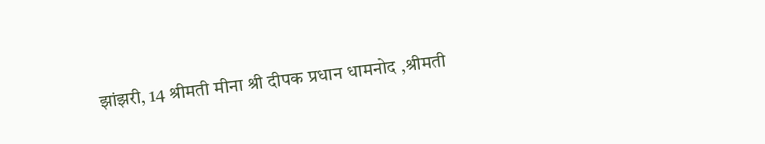झांझरी, 14 श्रीमती मीना श्री दीपक प्रधान धामनोद ,श्रीमती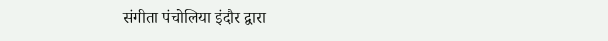संगीता पंचोलिया इंदौर द्वारा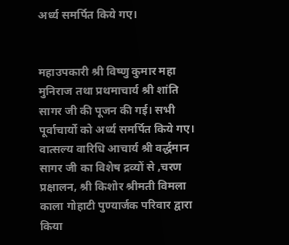अर्ध्य समर्पित किये गए।


महाउपकारी श्री विष्णु कुमार महा मुनिराज तथा प्रथमाचार्य श्री शांति सागर जी की पूजन की गई। सभी पूर्वाचार्यो को अर्ध्य समर्पित किये गए। वात्सल्य वारिधि आचार्य श्री वर्द्धमान सागर जी का विशेष द्रव्यों से ,चरण प्रक्षालन, श्री किशोर श्रीमती विमला काला गोहाटी पुण्यार्जक परिवार द्वारा किया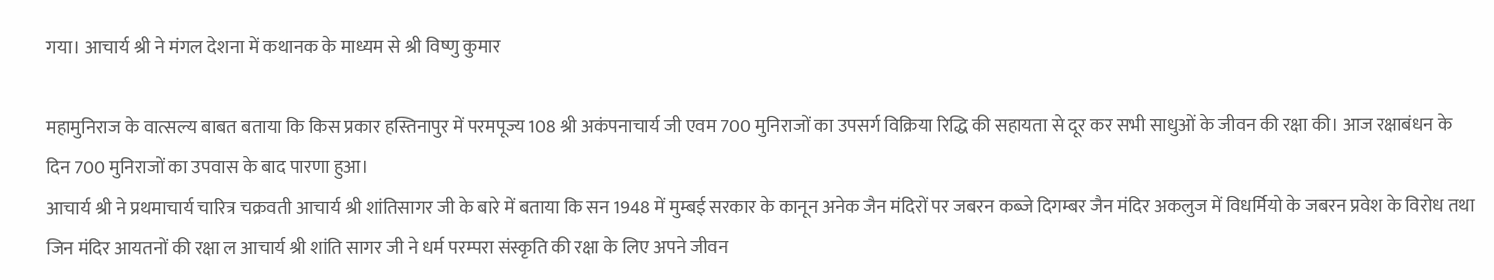गया। आचार्य श्री ने मंगल देशना में कथानक के माध्यम से श्री विष्णु कुमार

महामुनिराज के वात्सल्य बाबत बताया कि किस प्रकार हस्तिनापुर में परमपूज्य 108 श्री अकंपनाचार्य जी एवम 700 मुनिराजों का उपसर्ग विक्रिया रिद्धि की सहायता से दूर कर सभी साधुओं के जीवन की रक्षा की। आज रक्षाबंधन के दिन 700 मुनिराजों का उपवास के बाद पारणा हुआ।
आचार्य श्री ने प्रथमाचार्य चारित्र चक्रवती आचार्य श्री शांतिसागर जी के बारे में बताया कि सन 1948 में मुम्बई सरकार के कानून अनेक जैन मंदिरों पर जबरन कब्जे दिगम्बर जैन मंदिर अकलुज में विधर्मियो के जबरन प्रवेश के विरोध तथा जिन मंदिर आयतनों की रक्षा ल आचार्य श्री शांति सागर जी ने धर्म परम्परा संस्कृति की रक्षा के लिए अपने जीवन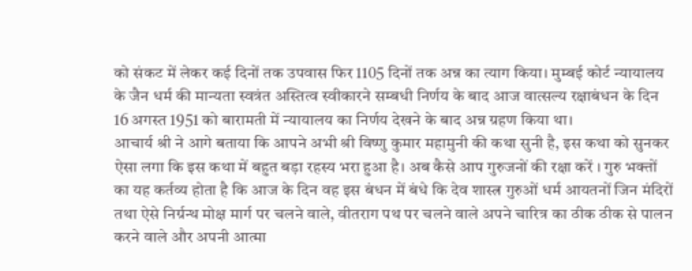को संकट में लेकर कई दिनों तक उपवास फिर 1105 दिनों तक अन्न का त्याग किया। मुम्बई कोर्ट न्यायालय के जैन धर्म की मान्यता स्वत्रंत अस्तित्व स्वीकारने सम्बधी निर्णय के बाद आज वात्सल्य रक्षाबंधन के दिन 16 अगस्त 1951 को बारामती में न्यायालय का निर्णय देखने के बाद अन्न ग्रहण किया था।
आचार्य श्री ने आगे बताया कि आपने अभी श्री विष्णु कुमार महामुनी की कथा सुनी है, इस कथा को सुनकर ऐसा लगा कि इस कथा में बहुत बड़ा रहस्य भरा हुआ है। अब कैसे आप गुरुजनों की रक्षा करें । गुरु भक्तों का यह कर्तव्य होता है कि आज के दिन वह इस बंधन में बंधे कि देव शास्त्र गुरुओं धर्म आयतनों जिन मंदिरों तथा ऐसे निर्ग्रन्थ मोक्ष मार्ग पर चलने वाले, वीतराग पथ पर चलने वाले अपने चारित्र का ठीक ठीक से पालन करने वाले और अपनी आत्मा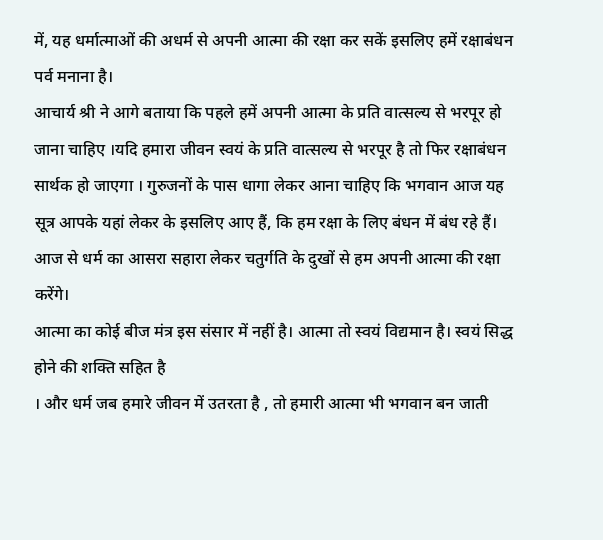में, यह धर्मात्माओं की अधर्म से अपनी आत्मा की रक्षा कर सकें इसलिए हमें रक्षाबंधन पर्व मनाना है।
आचार्य श्री ने आगे बताया कि पहले हमें अपनी आत्मा के प्रति वात्सल्य से भरपूर हो जाना चाहिए ।यदि हमारा जीवन स्वयं के प्रति वात्सल्य से भरपूर है तो फिर रक्षाबंधन सार्थक हो जाएगा । गुरुजनों के पास धागा लेकर आना चाहिए कि भगवान आज यह सूत्र आपके यहां लेकर के इसलिए आए हैं, कि हम रक्षा के लिए बंधन में बंध रहे हैं। आज से धर्म का आसरा सहारा लेकर चतुर्गति के दुखों से हम अपनी आत्मा की रक्षा करेंगे।
आत्मा का कोई बीज मंत्र इस संसार में नहीं है। आत्मा तो स्वयं विद्यमान है। स्वयं सिद्ध होने की शक्ति सहित है
। और धर्म जब हमारे जीवन में उतरता है , तो हमारी आत्मा भी भगवान बन जाती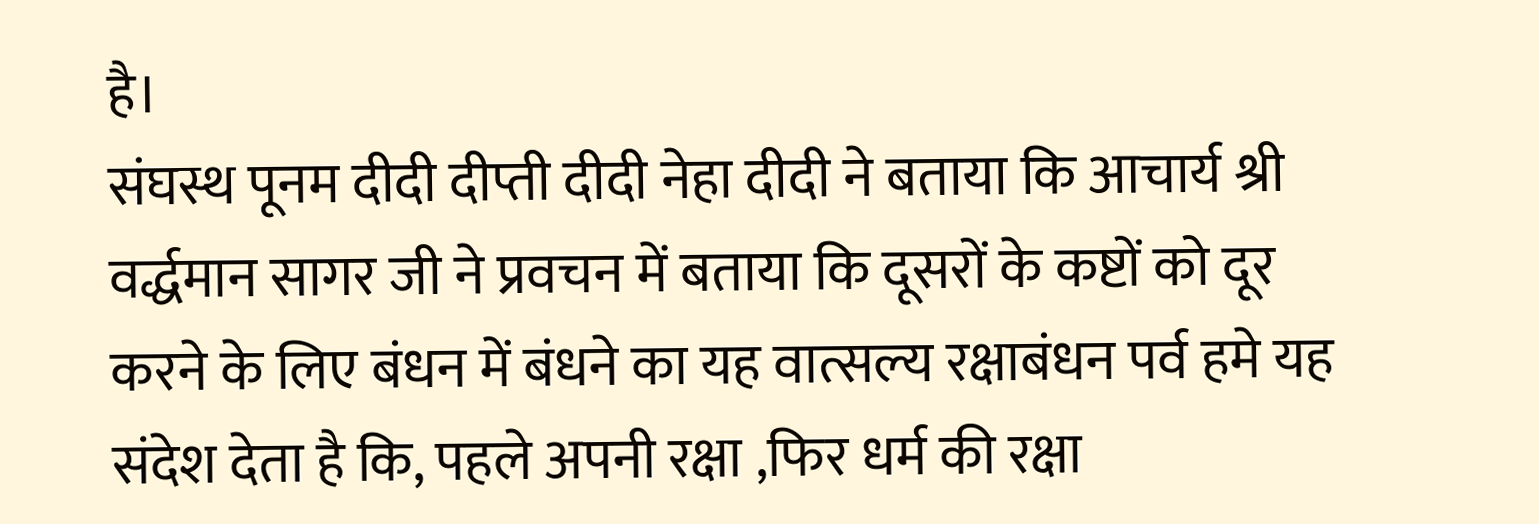है।
संघस्थ पूनम दीदी दीप्ती दीदी नेहा दीदी ने बताया कि आचार्य श्री वर्द्धमान सागर जी ने प्रवचन में बताया कि दूसरों के कष्टों को दूर करने के लिए बंधन में बंधने का यह वात्सल्य रक्षाबंधन पर्व हमे यह संदेश देता है कि, पहले अपनी रक्षा ,फिर धर्म की रक्षा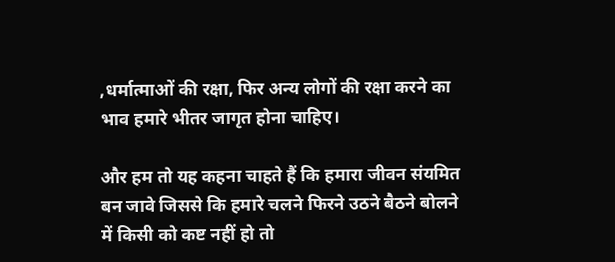,धर्मात्माओं की रक्षा, फिर अन्य लोगों की रक्षा करने का भाव हमारे भीतर जागृत होना चाहिए।

और हम तो यह कहना चाहते हैं कि हमारा जीवन संयमित बन जावे जिससे कि हमारे चलने फिरने उठने बैठने बोलने में किसी को कष्ट नहीं हो तो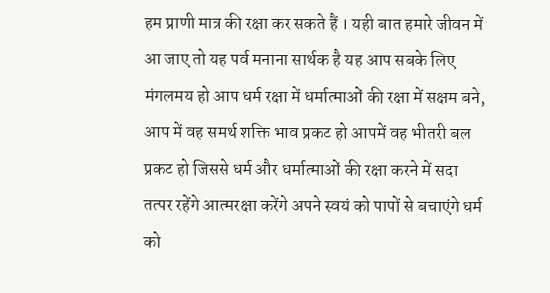हम प्राणी मात्र की रक्षा कर सकते हैं । यही बात हमारे जीवन में आ जाए तो यह पर्व मनाना सार्थक है यह आप सबके लिए मंगलमय हो आप धर्म रक्षा में धर्मात्माओं की रक्षा में सक्षम बने, आप में वह समर्थ शक्ति भाव प्रकट हो आपमें वह भीतरी बल प्रकट हो जिससे धर्म और धर्मात्माओं की रक्षा करने में सदा तत्पर रहेंगे आत्मरक्षा करेंगे अपने स्वयं को पापों से बचाएंगे धर्म को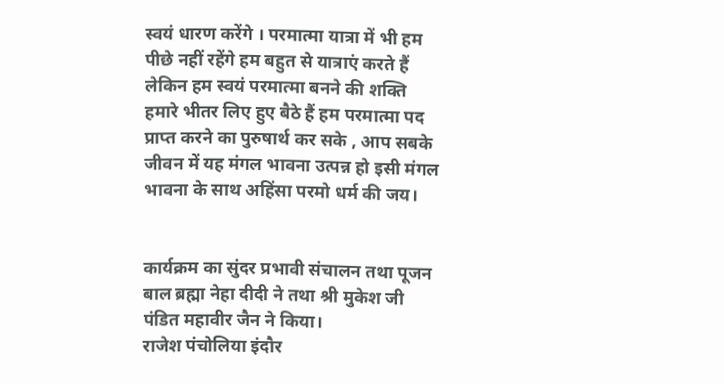स्वयं धारण करेंगे । परमात्मा यात्रा में भी हम पीछे नहीं रहेंगे हम बहुत से यात्राएं करते हैं लेकिन हम स्वयं परमात्मा बनने की शक्ति हमारे भीतर लिए हुए बैठे हैं हम परमात्मा पद प्राप्त करने का पुरुषार्थ कर सके , आप सबके जीवन में यह मंगल भावना उत्पन्न हो इसी मंगल भावना के साथ अहिंसा परमो धर्म की जय।


कार्यक्रम का सुंदर प्रभावी संचालन तथा पूजन बाल ब्रह्मा नेहा दीदी ने तथा श्री मुकेश जी पंडित महावीर जैन ने किया।
राजेश पंचोलिया इंदौर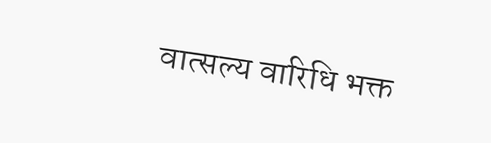वात्सल्य वारिधि भक्त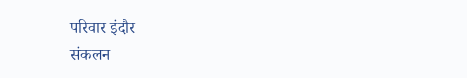परिवार इंदौर
संकलन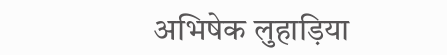अभिषेक लुहाड़िया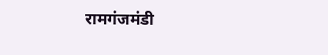रामगंजमंडी